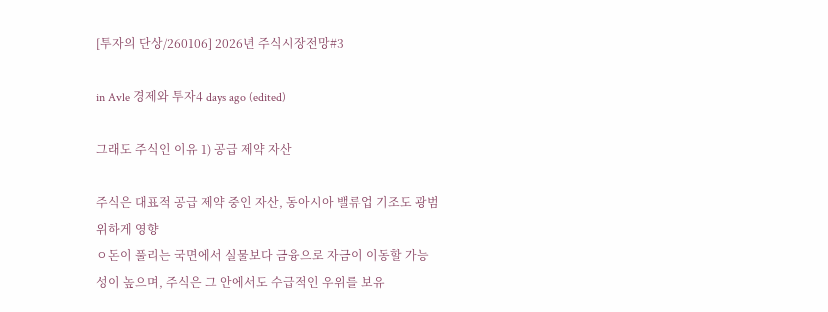[투자의 단상/260106] 2026년 주식시장전망#3

in Avle 경제와 투자4 days ago (edited)

그래도 주식인 이유 1) 공급 제약 자산

주식은 대표적 공급 제약 중인 자산, 동아시아 밸류업 기조도 광범위하게 영향
ㅇ돈이 풀리는 국면에서 실물보다 금융으로 자금이 이동할 가능성이 높으며, 주식은 그 안에서도 수급적인 우위를 보유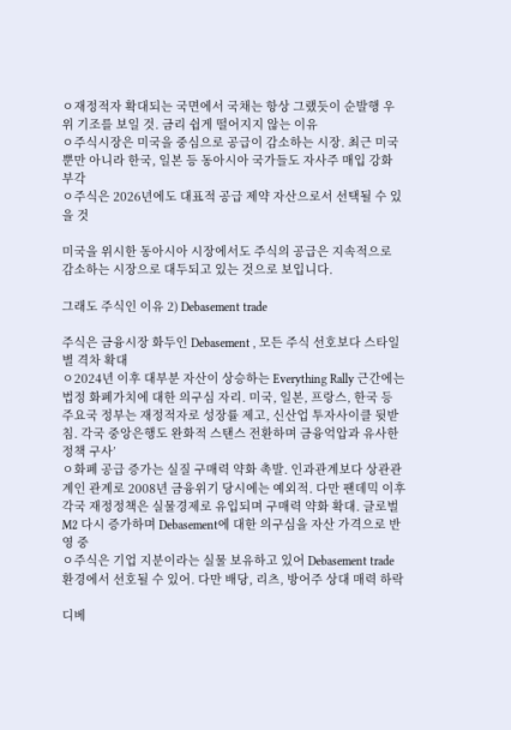ㅇ재정적자 확대되는 국면에서 국채는 항상 그랬듯이 순발행 우위 기조를 보일 것. 금리 쉽게 떨어지지 않는 이유
ㅇ주식시장은 미국을 중심으로 공급이 감소하는 시장. 최근 미국 뿐만 아니라 한국, 일본 등 동아시아 국가들도 자사주 매입 강화 부각
ㅇ주식은 2026년에도 대표적 공급 제약 자산으로서 선택될 수 있을 것

미국을 위시한 동아시아 시장에서도 주식의 공급은 지속적으로 감소하는 시장으로 대두되고 있는 것으로 보입니다.

그래도 주식인 이유 2) Debasement trade

주식은 금융시장 화두인 Debasement , 모든 주식 선호보다 스타일별 격차 확대
ㅇ2024년 이후 대부분 자산이 상승하는 Everything Rally 근간에는 법정 화폐가치에 대한 의구심 자리. 미국, 일본, 프랑스, 한국 등 주요국 정부는 재정적자로 성장률 제고, 신산업 투자사이클 뒷받침. 각국 중앙은행도 완화적 스탠스 전환하며 금융억압과 유사한 정책 구사’
ㅇ화폐 공급 증가는 실질 구매력 약화 촉발. 인과관계보다 상관관계인 관계로 2008년 금융위기 당시에는 예외적. 다만 팬데믹 이후 각국 재정정책은 실물경제로 유입되며 구매력 약화 확대. 글로벌 M2 다시 증가하며 Debasement에 대한 의구심을 자산 가격으로 반영 중
ㅇ주식은 기업 지분이라는 실물 보유하고 있어 Debasement trade 환경에서 선호될 수 있어. 다만 배당, 리츠, 방어주 상대 매력 하락

디베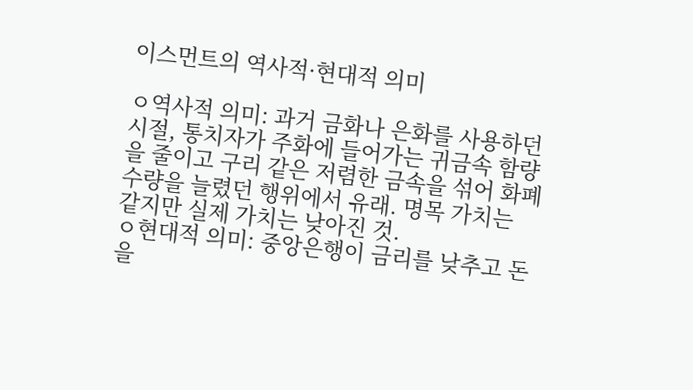이스먼트의 역사적·현대적 의미

ㅇ역사적 의미: 과거 금화나 은화를 사용하던 시절, 통치자가 주화에 들어가는 귀금속 함량을 줄이고 구리 같은 저렴한 금속을 섞어 화폐 수량을 늘렸던 행위에서 유래. 명목 가치는 같지만 실제 가치는 낮아진 것.
ㅇ현대적 의미: 중앙은행이 금리를 낮추고 돈을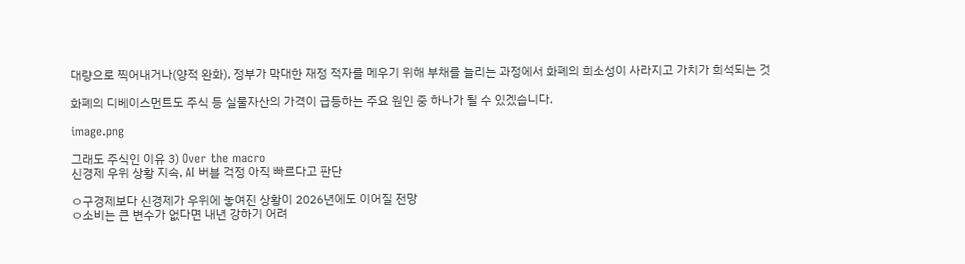대량으로 찍어내거나(양적 완화), 정부가 막대한 재정 적자를 메우기 위해 부채를 늘리는 과정에서 화폐의 희소성이 사라지고 가치가 희석되는 것

화폐의 디베이스먼트도 주식 등 실물자산의 가격이 급등하는 주요 원인 중 하나가 될 수 있겠습니다.

image.png

그래도 주식인 이유 3) Over the macro
신경제 우위 상황 지속, AI 버블 걱정 아직 빠르다고 판단

ㅇ구경제보다 신경제가 우위에 놓여진 상황이 2026년에도 이어질 전망
ㅇ소비는 큰 변수가 없다면 내년 강하기 어려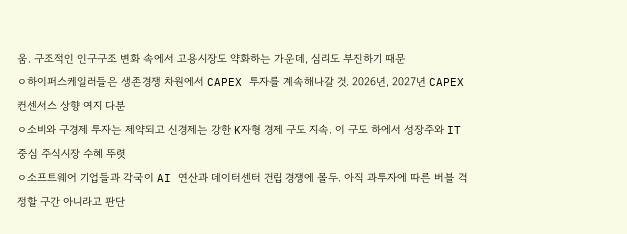움. 구조적인 인구구조 변화 속에서 고용시장도 약화하는 가운데, 심리도 부진하기 때문
ㅇ하이퍼스케일러들은 생존경쟁 차원에서 CAPEX 투자를 계속해나갈 것. 2026년, 2027년 CAPEX 컨센서스 상향 여지 다분
ㅇ소비와 구경제 투자는 제약되고 신경제는 강한 K자형 경제 구도 지속. 이 구도 하에서 성장주와 IT 중심 주식시장 수혜 뚜렷
ㅇ소프트웨어 기업들과 각국이 AI 연산과 데이터센터 건립 경쟁에 몰두. 아직 과투자에 따른 버블 걱정할 구간 아니라고 판단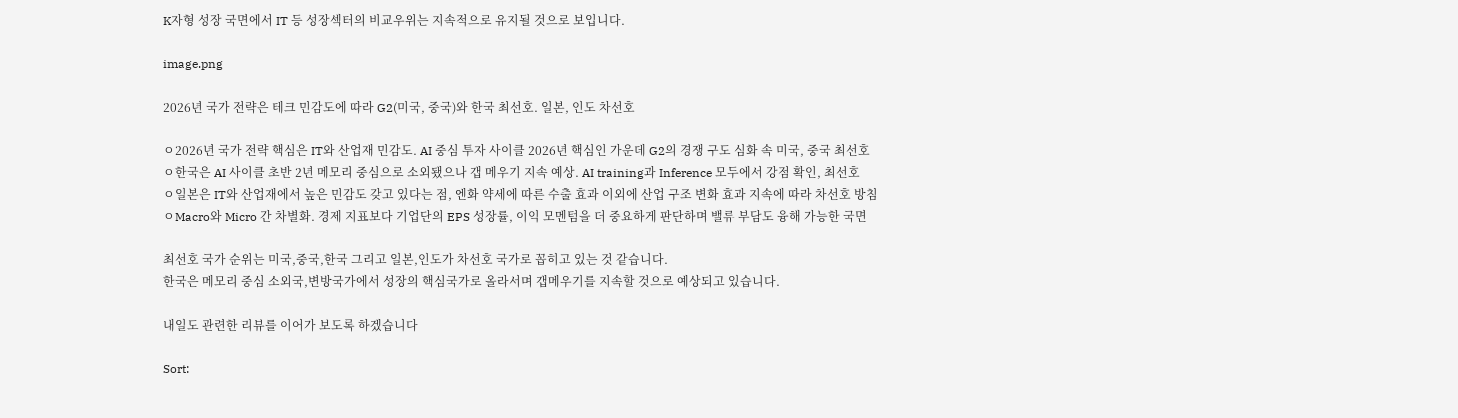K자형 성장 국면에서 IT 등 성장섹터의 비교우위는 지속적으로 유지될 것으로 보입니다.

image.png

2026년 국가 전략은 테크 민감도에 따라 G2(미국, 중국)와 한국 최선호. 일본, 인도 차선호

ㅇ2026년 국가 전략 핵심은 IT와 산업재 민감도. AI 중심 투자 사이클 2026년 핵심인 가운데 G2의 경쟁 구도 심화 속 미국, 중국 최선호
ㅇ한국은 AI 사이클 초반 2년 메모리 중심으로 소외됐으나 갭 메우기 지속 예상. AI training과 Inference 모두에서 강점 확인, 최선호
ㅇ일본은 IT와 산업재에서 높은 민감도 갖고 있다는 점, 엔화 약세에 따른 수출 효과 이외에 산업 구조 변화 효과 지속에 따라 차선호 방침
ㅇMacro와 Micro 간 차별화. 경제 지표보다 기업단의 EPS 성장률, 이익 모멘텀을 더 중요하게 판단하며 밸류 부담도 융해 가능한 국면

최선호 국가 순위는 미국,중국,한국 그리고 일본,인도가 차선호 국가로 꼽히고 있는 것 같습니다.
한국은 메모리 중심 소외국,변방국가에서 성장의 핵심국가로 올라서며 갭메우기를 지속할 것으로 예상되고 있습니다.

내일도 관련한 리뷰를 이어가 보도록 하겠습니다

Sort: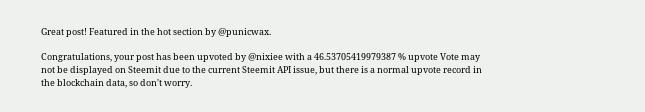Great post! Featured in the hot section by @punicwax.

Congratulations, your post has been upvoted by @nixiee with a 46.53705419979387 % upvote Vote may not be displayed on Steemit due to the current Steemit API issue, but there is a normal upvote record in the blockchain data, so don't worry.